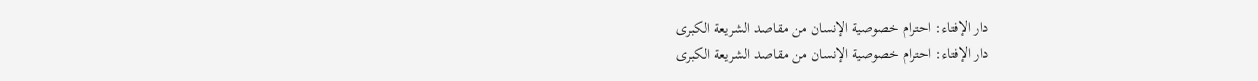دار الإفتاء: احترام خصوصية الإنسان من مقاصد الشريعة الكبرى
دار الإفتاء: احترام خصوصية الإنسان من مقاصد الشريعة الكبرى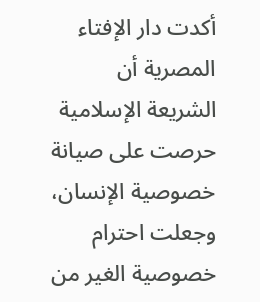أكدت دار الإفتاء المصرية أن الشريعة الإسلامية حرصت على صيانة خصوصية الإنسان، وجعلت احترام خصوصية الغير من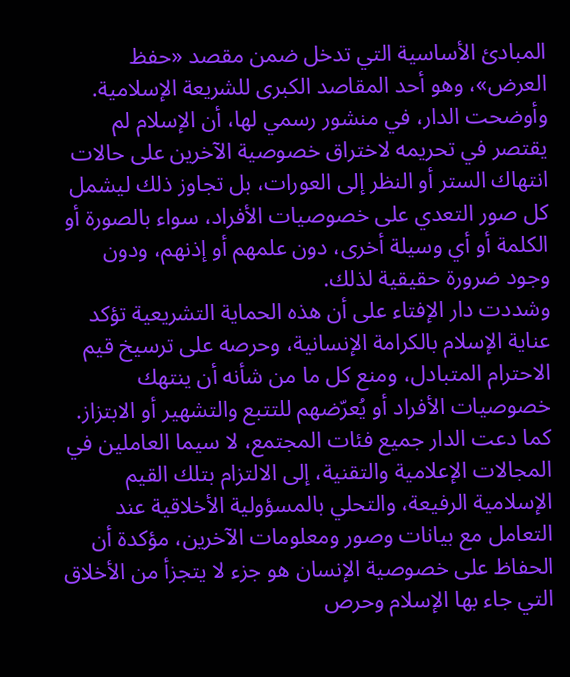المبادئ الأساسية التي تدخل ضمن مقصد «حفظ العرض»، وهو أحد المقاصد الكبرى للشريعة الإسلامية.
وأوضحت الدار، في منشور رسمي لها، أن الإسلام لم يقتصر في تحريمه لاختراق خصوصية الآخرين على حالات انتهاك الستر أو النظر إلى العورات، بل تجاوز ذلك ليشمل كل صور التعدي على خصوصيات الأفراد، سواء بالصورة أو الكلمة أو أي وسيلة أخرى، دون علمهم أو إذنهم، ودون وجود ضرورة حقيقية لذلك.
وشددت دار الإفتاء على أن هذه الحماية التشريعية تؤكد عناية الإسلام بالكرامة الإنسانية، وحرصه على ترسيخ قيم الاحترام المتبادل، ومنع كل ما من شأنه أن ينتهك خصوصيات الأفراد أو يُعرّضهم للتتبع والتشهير أو الابتزاز.
كما دعت الدار جميع فئات المجتمع، لا سيما العاملين في المجالات الإعلامية والتقنية، إلى الالتزام بتلك القيم الإسلامية الرفيعة، والتحلي بالمسؤولية الأخلاقية عند التعامل مع بيانات وصور ومعلومات الآخرين، مؤكدة أن الحفاظ على خصوصية الإنسان هو جزء لا يتجزأ من الأخلاق التي جاء بها الإسلام وحرص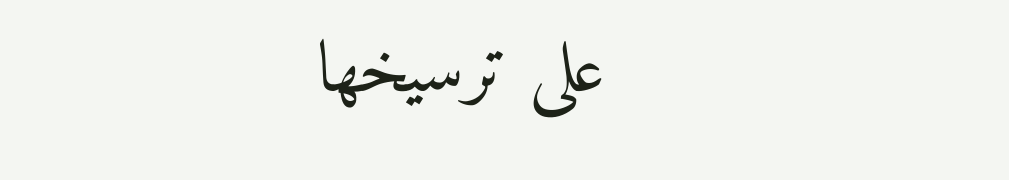على ترسيخها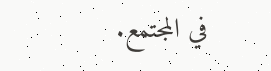في المجتمع.